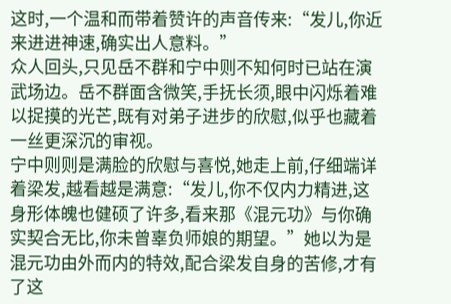这时,一个温和而带着赞许的声音传来:“发儿,你近来进进神速,确实出人意料。”
众人回头,只见岳不群和宁中则不知何时已站在演武场边。岳不群面含微笑,手抚长须,眼中闪烁着难以捉摸的光芒,既有对弟子进步的欣慰,似乎也藏着一丝更深沉的审视。
宁中则则是满脸的欣慰与喜悦,她走上前,仔细端详着梁发,越看越是满意:“发儿,你不仅内力精进,这身形体魄也健硕了许多,看来那《混元功》与你确实契合无比,你未曾辜负师娘的期望。”她以为是混元功由外而内的特效,配合梁发自身的苦修,才有了这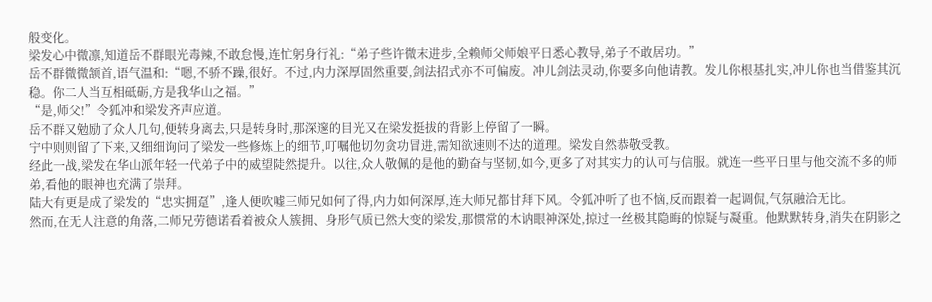般变化。
梁发心中微凛,知道岳不群眼光毒辣,不敢怠慢,连忙躬身行礼:“弟子些许微末进步,全赖师父师娘平日悉心教导,弟子不敢居功。”
岳不群微微颔首,语气温和:“嗯,不骄不躁,很好。不过,内力深厚固然重要,剑法招式亦不可偏废。冲儿剑法灵动,你要多向他请教。发儿你根基扎实,冲儿你也当借鉴其沉稳。你二人当互相砥砺,方是我华山之福。”
“是,师父!”令狐冲和梁发齐声应道。
岳不群又勉励了众人几句,便转身离去,只是转身时,那深邃的目光又在梁发挺拔的背影上停留了一瞬。
宁中则则留了下来,又细细询问了梁发一些修炼上的细节,叮嘱他切勿贪功冒进,需知欲速则不达的道理。梁发自然恭敬受教。
经此一战,梁发在华山派年轻一代弟子中的威望陡然提升。以往,众人敬佩的是他的勤奋与坚韧,如今,更多了对其实力的认可与信服。就连一些平日里与他交流不多的师弟,看他的眼神也充满了崇拜。
陆大有更是成了梁发的“忠实拥趸”,逢人便吹嘘三师兄如何了得,内力如何深厚,连大师兄都甘拜下风。令狐冲听了也不恼,反而跟着一起调侃,气氛融洽无比。
然而,在无人注意的角落,二师兄劳德诺看着被众人簇拥、身形气质已然大变的梁发,那惯常的木讷眼神深处,掠过一丝极其隐晦的惊疑与凝重。他默默转身,消失在阴影之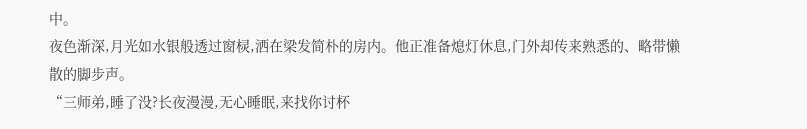中。
夜色渐深,月光如水银般透过窗棂,洒在梁发简朴的房内。他正准备熄灯休息,门外却传来熟悉的、略带懒散的脚步声。
“三师弟,睡了没?长夜漫漫,无心睡眠,来找你讨杯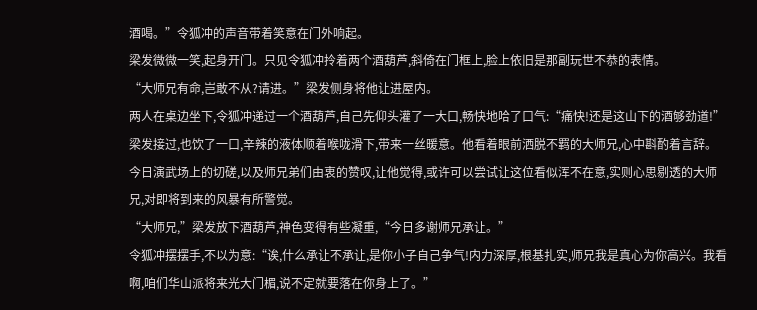酒喝。”令狐冲的声音带着笑意在门外响起。
梁发微微一笑,起身开门。只见令狐冲拎着两个酒葫芦,斜倚在门框上,脸上依旧是那副玩世不恭的表情。
“大师兄有命,岂敢不从?请进。”梁发侧身将他让进屋内。
两人在桌边坐下,令狐冲递过一个酒葫芦,自己先仰头灌了一大口,畅快地哈了口气:“痛快!还是这山下的酒够劲道!”
梁发接过,也饮了一口,辛辣的液体顺着喉咙滑下,带来一丝暖意。他看着眼前洒脱不羁的大师兄,心中斟酌着言辞。今日演武场上的切磋,以及师兄弟们由衷的赞叹,让他觉得,或许可以尝试让这位看似浑不在意,实则心思剔透的大师兄,对即将到来的风暴有所警觉。
“大师兄,”梁发放下酒葫芦,神色变得有些凝重,“今日多谢师兄承让。”
令狐冲摆摆手,不以为意:“诶,什么承让不承让,是你小子自己争气!内力深厚,根基扎实,师兄我是真心为你高兴。我看啊,咱们华山派将来光大门楣,说不定就要落在你身上了。”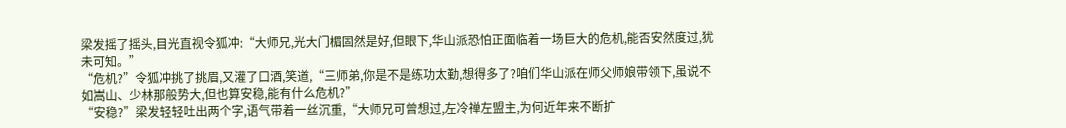梁发摇了摇头,目光直视令狐冲:“大师兄,光大门楣固然是好,但眼下,华山派恐怕正面临着一场巨大的危机,能否安然度过,犹未可知。”
“危机?”令狐冲挑了挑眉,又灌了口酒,笑道,“三师弟,你是不是练功太勤,想得多了?咱们华山派在师父师娘带领下,虽说不如嵩山、少林那般势大,但也算安稳,能有什么危机?”
“安稳?”梁发轻轻吐出两个字,语气带着一丝沉重,“大师兄可曾想过,左冷禅左盟主,为何近年来不断扩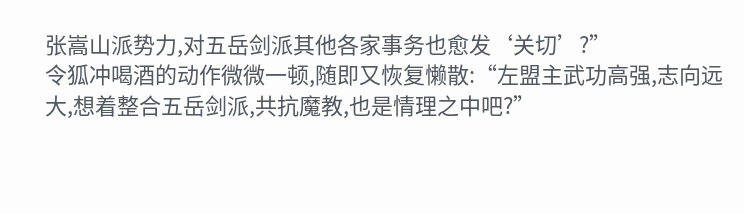张嵩山派势力,对五岳剑派其他各家事务也愈发‘关切’?”
令狐冲喝酒的动作微微一顿,随即又恢复懒散:“左盟主武功高强,志向远大,想着整合五岳剑派,共抗魔教,也是情理之中吧?”